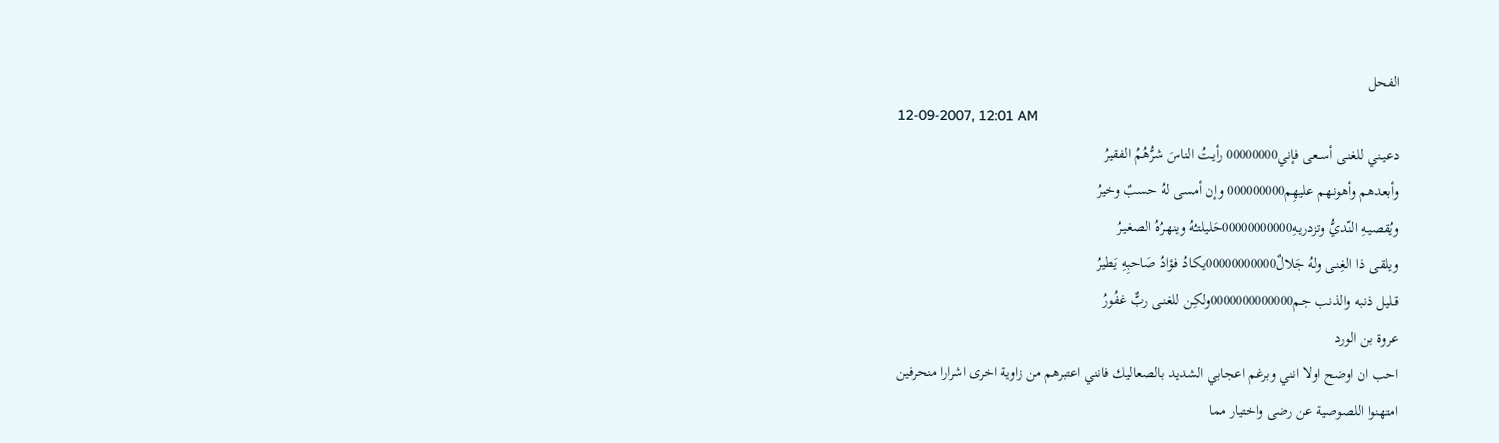الفحل
12-09-2007, 12:01 AM
دعيـني للغنـى أســعى فإني00000000 رأيـتُ الناسَ شرُّهُمُ الفقيرُ
وأبعدهم وأهونـهم عليهِم000000000 وإن أمسى لهُ حسبٌ وخيرُ
ويُقصيـهِ النّديُّ وتزدريـهِ00000000000حَليلتـُهُ وينهـرُهُ الصغيـرُ
ويلقـى ذا الغِنـى ولهُ جَلالٌ00000000000يكـادُ فـؤادُ صَاحبِهِ يَطيرُ
قـليل ذنبه والذنب جـم0000000000000ولكِـن للغنـى ربٌّ غفُورُ
عروة بن الورد
احب ان اوضح اولا انني وبرغم اعجابي الشديد بالصعاليك فانني اعتبرهم من زاوية اخرى اشرارا منحرفين
امتهنوا اللصوصية عن رضى واختيار مما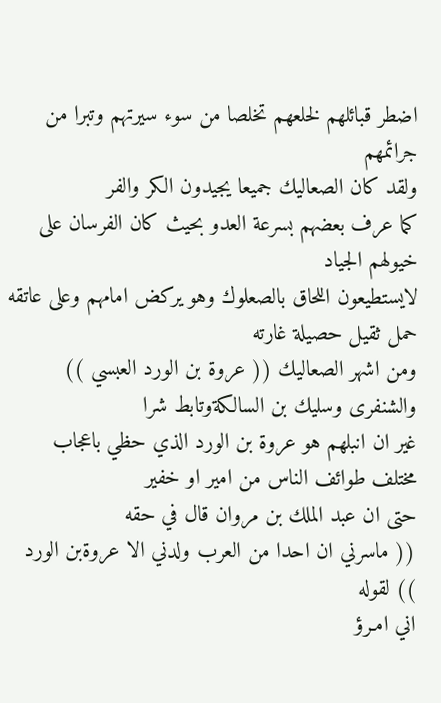اضطر قبائلهم لخلعهم تخلصا من سوء سيرتهم وتبرا من جرائمهم
ولقد كان الصعاليك جميعا يجيدون الكر والفر
كما عرف بعضهم بسرعة العدو بحيث كان الفرسان على خيولهم الجياد
لايستطيعون اللحاق بالصعلوك وهو يركض امامهم وعلى عاتقه حمل ثقيل حصيلة غارته
ومن اشهر الصعاليك (( عروة بن الورد العبسي )) والشنفرى وسليك بن السالكةوتابط شرا
غير ان انبلهم هو عروة بن الورد الذي حظي باعجاب مختلف طوائف الناس من امير او خفير
حتى ان عبد الملك بن مروان قال في حقه
(( ماسرني ان احدا من العرب ولدني الا عروةبن الورد )) لقوله
اني امـرؤ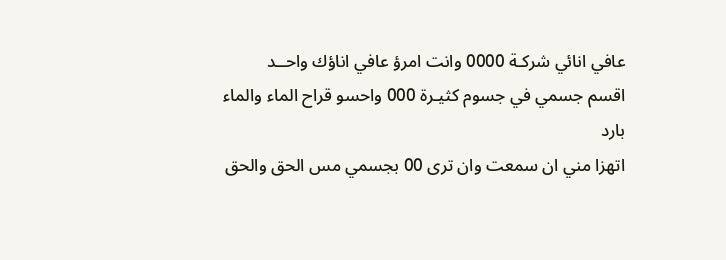عافي انائي شركـة 0000 وانت امرؤ عافي اناؤك واحــد
اقسم جسمي في جسوم كثيـرة 000 واحسو قراح الماء والماء بارد
اتهزا مني ان سمعت وان ترى 00 بجسمي مس الحق والحق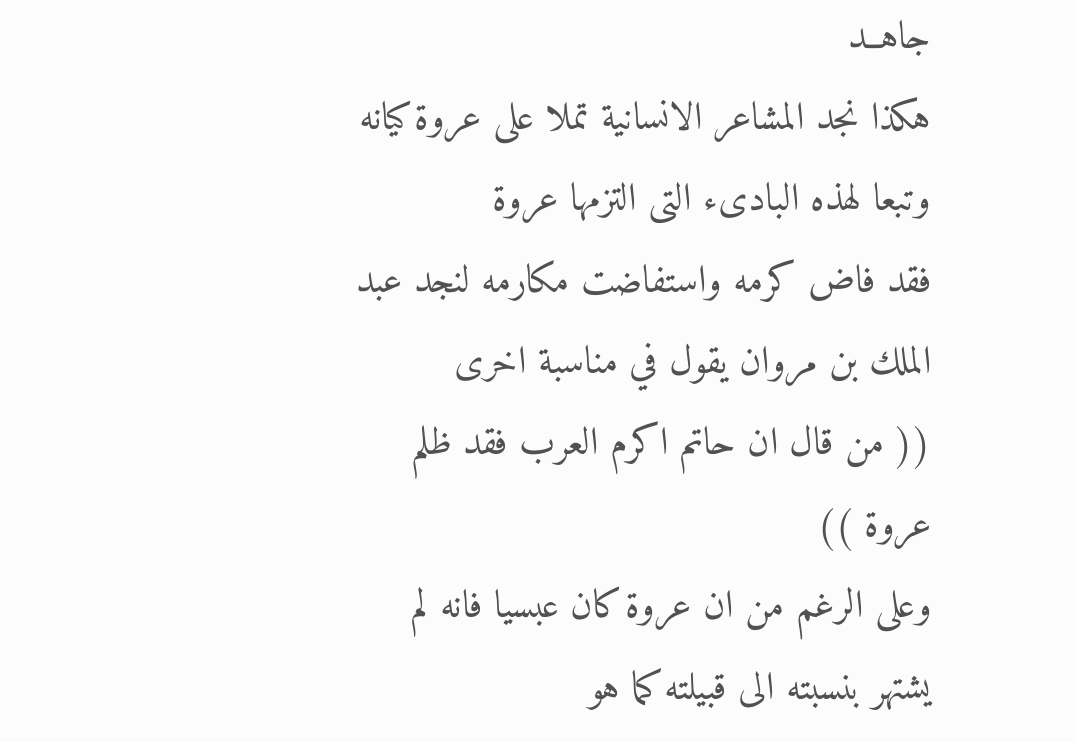جاهــد
هكذا نجد المشاعر الانسانية تملا على عروة كيانه وتبعا لهذه البادىء التى التزمها عروة
فقد فاض كرمه واستفاضت مكارمه لنجد عبد الملك بن مروان يقول في مناسبة اخرى
(( من قال ان حاتم اكرم العرب فقد ظلم عروة ))
وعلى الرغم من ان عروة كان عبسيا فانه لم يشتهر بنسبته الى قبيلته كما هو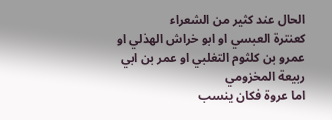الحال عند كثير من الشعراء
كعنترة العبسي او ابو خراش الهذلي او عمرو بن كلثوم التغلبي او عمر بن ابي ربيعة المخزومي
اما عروة فكان ينسب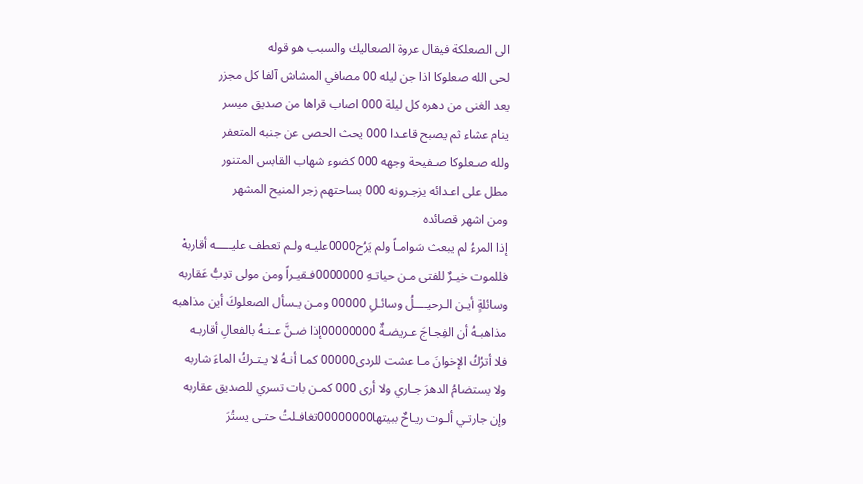الى الصعلكة فيقال عروة الصعاليك والسبب هو قوله
لحى الله صعلوكا اذا جن ليله 00 مصافي المشاش آلفا كل مجزر
يعد الغنى من دهره كل ليلة 000 اصاب قراها من صديق ميسر
ينام عشاء ثم يصبح قاعـدا 000 يحث الحصى عن جنبه المتعفر
ولله صـعلوكا صـفيحة وجهه 000 كضوء شهاب القابس المتنور
مطل على اعـدائه يزجـرونه 000 بساحتهم زجر المنيح المشهر
ومن اشهر قصائده
إذا المرءُ لم يبعث سَوامـاً ولم يَرُح0000عليـه ولـم تعطف عليـــــه أقاربهْ
فللموت خيـرٌ للفتى مـن حياتـهِ 0000000فـقيـراً ومن مولى تدِبُّ عَقاربه
وسائلةٍ أيـن الـرحيــــلُ وسائـلِ 00000 ومـن يـسأل الصعلوكَ أين مذاهبه
مذاهبـهُ أن الفِجـاجَ عـريضـةٌ 00000000إذا ضـنَّ عـنـهُ بالفعالِ أقاربـه
فلا أترُكُ الإخوانَ مـا عشت للردى00000 كمـا أنـهُ لا يـتـركُ الماءَ شاربه
ولا يستضامُ الدهرَ جـاري ولا أرى 000 كمـن بات تسري للصديق عقاربه
وإن جارتـي ألـوت ريـاحٌ ببيتها00000000تغافـلتُ حتـى يستُرَ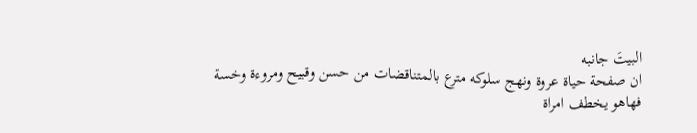البيتَ جانبه
ان صفحة حياة عروة ونهج سلوكه مترع بالمتناقضات من حسن وقبيح ومروءة وخسة
فهاهو يخطف امراة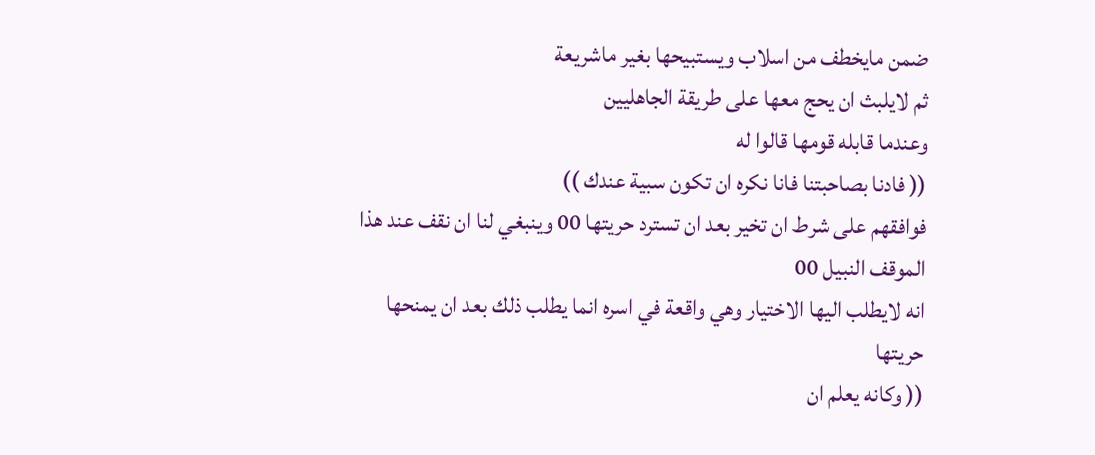ضمن مايخطف من اسلاب ويستبيحها بغير ماشريعة
ثم لايلبث ان يحج معها على طريقة الجاهليين
وعندما قابله قومها قالوا له
(( فادنا بصاحبتنا فانا نكره ان تكون سبية عندك ))
فوافقهم على شرط ان تخير بعد ان تسترد حريتها 00 وينبغي لنا ان نقف عند هذا الموقف النبيل 00
انه لايطلب اليها الاختيار وهي واقعة في اسره انما يطلب ذلك بعد ان يمنحها حريتها
(( وكانه يعلم ان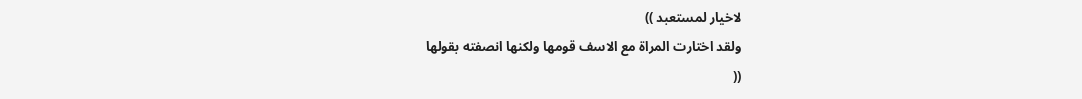لاخيار لمستعبد ))
ولقد اختارت المراة مع الاسف قومها ولكنها انصفته بقولها
((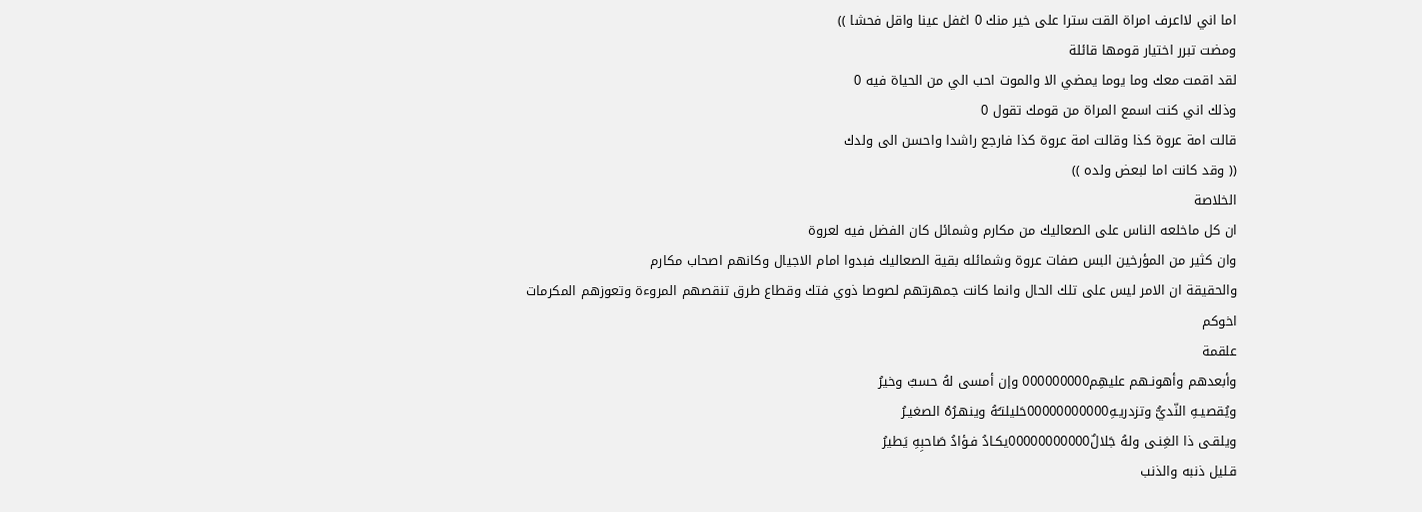اما اني لااعرف امراة القت سترا على خير منك 0 اغفل عينا واقل فحشا ))
ومضت تبرر اختيار قومها قائلة
لقد اقمت معك وما يوما يمضي الا والموت احب الي من الحياة فيه 0
وذلك اني كنت اسمع المراة من قومك تقول 0
قالت امة عروة كذا وقالت امة عروة كذا فارجع راشدا واحسن الى ولدك
(( وقد كانت اما لبعض ولده ))
الخلاصة
ان كل ماخلعه الناس على الصعاليك من مكارم وشمائل كان الفضل فيه لعروة
وان كثير من المؤرخين البس صفات عروة وشمائله بقية الصعاليك فبدوا امام الاجيال وكانهم اصحاب مكارم
والحقيقة ان الامر ليس على تلك الحال وانما كانت جمهرتهم لصوصا ذوي فتك وقطاع طرق تنقصهم المروءة وتعوزهم المكرمات
اخوكم
علقمة
وأبعدهم وأهونـهم عليهِم000000000 وإن أمسى لهُ حسبٌ وخيرُ
ويُقصيـهِ النّديُّ وتزدريـهِ00000000000حَليلتـُهُ وينهـرُهُ الصغيـرُ
ويلقـى ذا الغِنـى ولهُ جَلالٌ00000000000يكـادُ فـؤادُ صَاحبِهِ يَطيرُ
قـليل ذنبه والذنب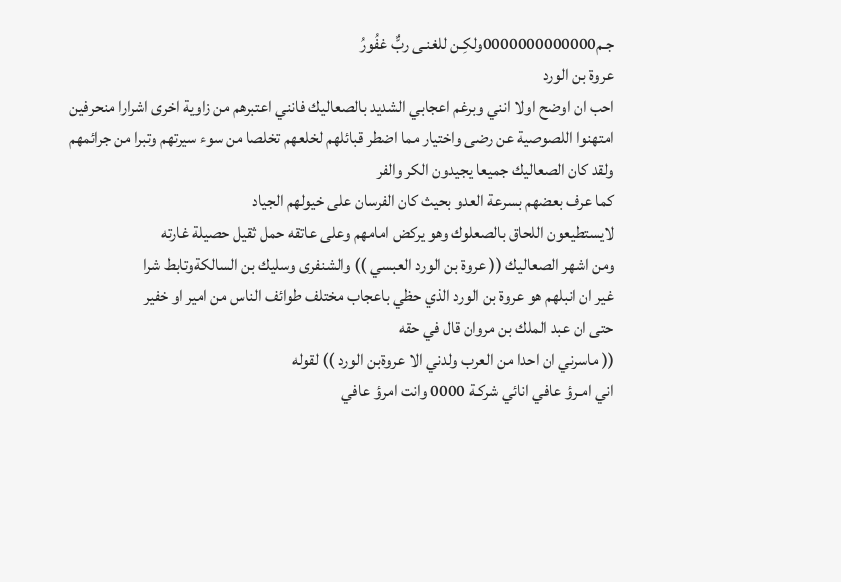جـم0000000000000ولكِـن للغنـى ربٌّ غفُورُ
عروة بن الورد
احب ان اوضح اولا انني وبرغم اعجابي الشديد بالصعاليك فانني اعتبرهم من زاوية اخرى اشرارا منحرفين
امتهنوا اللصوصية عن رضى واختيار مما اضطر قبائلهم لخلعهم تخلصا من سوء سيرتهم وتبرا من جرائمهم
ولقد كان الصعاليك جميعا يجيدون الكر والفر
كما عرف بعضهم بسرعة العدو بحيث كان الفرسان على خيولهم الجياد
لايستطيعون اللحاق بالصعلوك وهو يركض امامهم وعلى عاتقه حمل ثقيل حصيلة غارته
ومن اشهر الصعاليك (( عروة بن الورد العبسي )) والشنفرى وسليك بن السالكةوتابط شرا
غير ان انبلهم هو عروة بن الورد الذي حظي باعجاب مختلف طوائف الناس من امير او خفير
حتى ان عبد الملك بن مروان قال في حقه
(( ماسرني ان احدا من العرب ولدني الا عروةبن الورد )) لقوله
اني امـرؤ عافي انائي شركـة 0000 وانت امرؤ عافي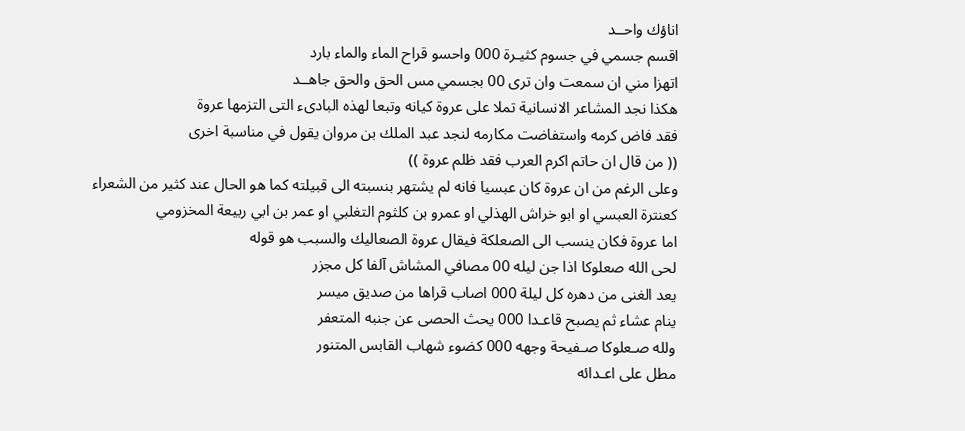اناؤك واحــد
اقسم جسمي في جسوم كثيـرة 000 واحسو قراح الماء والماء بارد
اتهزا مني ان سمعت وان ترى 00 بجسمي مس الحق والحق جاهــد
هكذا نجد المشاعر الانسانية تملا على عروة كيانه وتبعا لهذه البادىء التى التزمها عروة
فقد فاض كرمه واستفاضت مكارمه لنجد عبد الملك بن مروان يقول في مناسبة اخرى
(( من قال ان حاتم اكرم العرب فقد ظلم عروة ))
وعلى الرغم من ان عروة كان عبسيا فانه لم يشتهر بنسبته الى قبيلته كما هو الحال عند كثير من الشعراء
كعنترة العبسي او ابو خراش الهذلي او عمرو بن كلثوم التغلبي او عمر بن ابي ربيعة المخزومي
اما عروة فكان ينسب الى الصعلكة فيقال عروة الصعاليك والسبب هو قوله
لحى الله صعلوكا اذا جن ليله 00 مصافي المشاش آلفا كل مجزر
يعد الغنى من دهره كل ليلة 000 اصاب قراها من صديق ميسر
ينام عشاء ثم يصبح قاعـدا 000 يحث الحصى عن جنبه المتعفر
ولله صـعلوكا صـفيحة وجهه 000 كضوء شهاب القابس المتنور
مطل على اعـدائه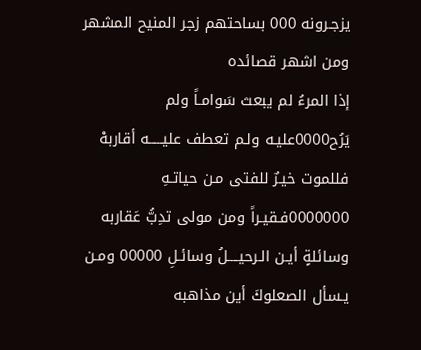يزجـرونه 000 بساحتهم زجر المنيح المشهر
ومن اشهر قصائده
إذا المرءُ لم يبعث سَوامـاً ولم يَرُح0000عليـه ولـم تعطف عليـــــه أقاربهْ
فللموت خيـرٌ للفتى مـن حياتـهِ 0000000فـقيـراً ومن مولى تدِبُّ عَقاربه
وسائلةٍ أيـن الـرحيــــلُ وسائـلِ 00000 ومـن يـسأل الصعلوكَ أين مذاهبه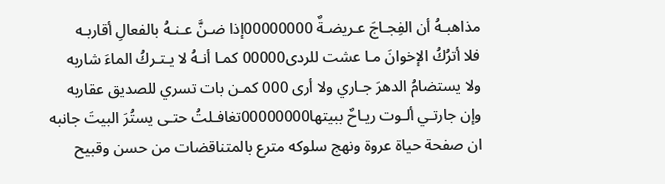مذاهبـهُ أن الفِجـاجَ عـريضـةٌ 00000000إذا ضـنَّ عـنـهُ بالفعالِ أقاربـه
فلا أترُكُ الإخوانَ مـا عشت للردى00000 كمـا أنـهُ لا يـتـركُ الماءَ شاربه
ولا يستضامُ الدهرَ جـاري ولا أرى 000 كمـن بات تسري للصديق عقاربه
وإن جارتـي ألـوت ريـاحٌ ببيتها00000000تغافـلتُ حتـى يستُرَ البيتَ جانبه
ان صفحة حياة عروة ونهج سلوكه مترع بالمتناقضات من حسن وقبيح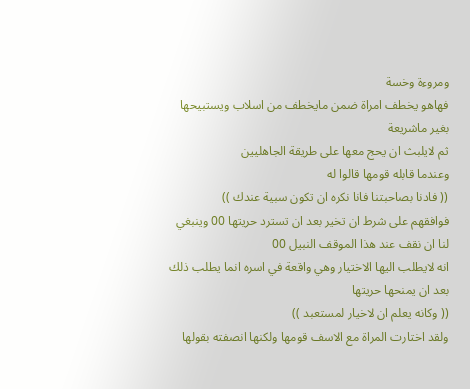ومروءة وخسة
فهاهو يخطف امراة ضمن مايخطف من اسلاب ويستبيحها بغير ماشريعة
ثم لايلبث ان يحج معها على طريقة الجاهليين
وعندما قابله قومها قالوا له
(( فادنا بصاحبتنا فانا نكره ان تكون سبية عندك ))
فوافقهم على شرط ان تخير بعد ان تسترد حريتها 00 وينبغي لنا ان نقف عند هذا الموقف النبيل 00
انه لايطلب اليها الاختيار وهي واقعة في اسره انما يطلب ذلك بعد ان يمنحها حريتها
(( وكانه يعلم ان لاخيار لمستعبد ))
ولقد اختارت المراة مع الاسف قومها ولكنها انصفته بقولها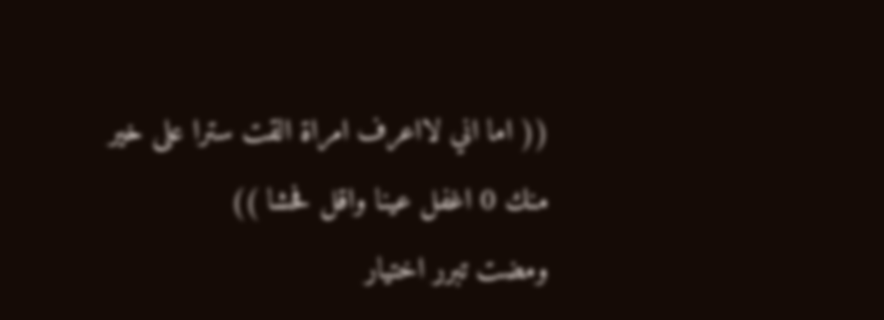(( اما اني لااعرف امراة القت سترا على خير منك 0 اغفل عينا واقل فحشا ))
ومضت تبرر اختيار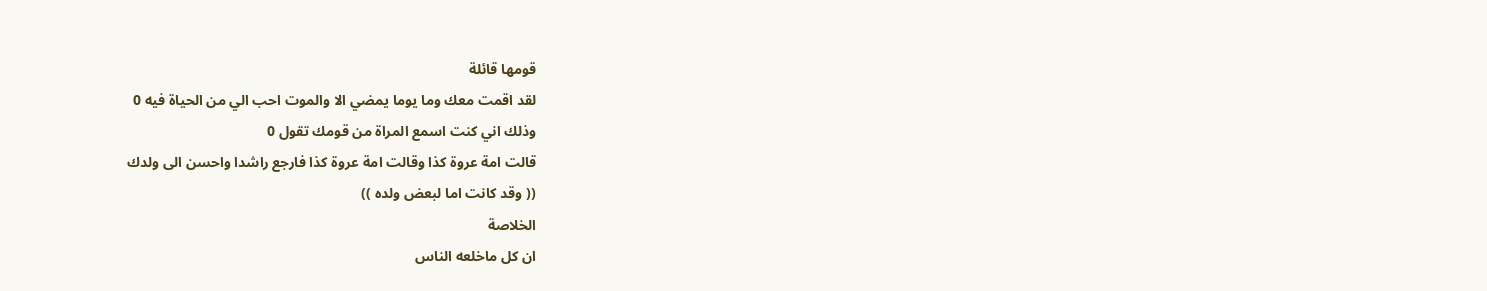قومها قائلة
لقد اقمت معك وما يوما يمضي الا والموت احب الي من الحياة فيه 0
وذلك اني كنت اسمع المراة من قومك تقول 0
قالت امة عروة كذا وقالت امة عروة كذا فارجع راشدا واحسن الى ولدك
(( وقد كانت اما لبعض ولده ))
الخلاصة
ان كل ماخلعه الناس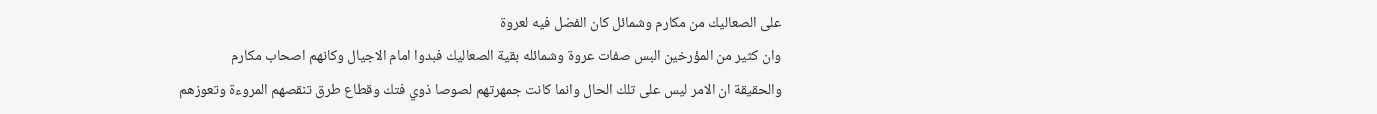على الصعاليك من مكارم وشمائل كان الفضل فيه لعروة
وان كثير من المؤرخين البس صفات عروة وشمائله بقية الصعاليك فبدوا امام الاجيال وكانهم اصحاب مكارم
والحقيقة ان الامر ليس على تلك الحال وانما كانت جمهرتهم لصوصا ذوي فتك وقطاع طرق تنقصهم المروءة وتعوزهم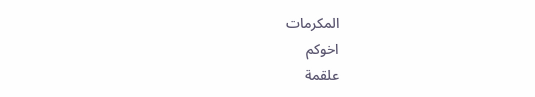المكرمات
اخوكم
علقمة